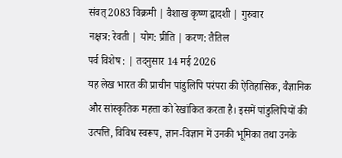संवत् 2083 विक्रमी | वैशाख कृष्ण द्वादशी | गुरुवार
नक्षत्र: रेवती | योग: प्रीति | करण: तैतिल
पर्व विशेष : | तदनुसार 14 मई 2026
यह लेख भारत की प्राचीन पांडुलिपि परंपरा की ऐतिहासिक, वैज्ञानिक और सांस्कृतिक महत्ता को रेखांकित करता है। इसमें पांडुलिपियों की उत्पत्ति, विविध स्वरूप, ज्ञान-विज्ञान में उनकी भूमिका तथा उनके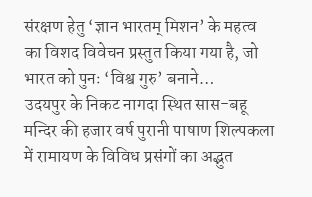संरक्षण हेतु ‘ज्ञान भारतम् मिशन’ के महत्व का विशद विवेचन प्रस्तुत किया गया है, जो भारत को पुनः ‘विश्व गुरु’ बनाने…
उदयपुर के निकट नागदा स्थित सास-बहू मन्दिर की हजार वर्ष पुरानी पाषाण शिल्पकला में रामायण के विविध प्रसंगों का अद्भुत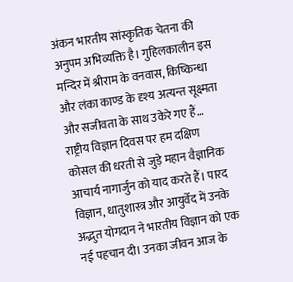अंकन भारतीय सांस्कृतिक चेतना की अनुपम अभिव्यक्ति है। गुहिलकालीन इस मन्दिर में श्रीराम के वनवास, किष्किन्धा और लंका काण्ड के दृश्य अत्यन्त सूक्ष्मता और सजीवता के साथ उकेरे गए हैं…
राष्ट्रीय विज्ञान दिवस पर हम दक्षिण कोसल की धरती से जुड़े महान वैज्ञानिक आचार्य नागार्जुन को याद करते हैं। पारद विज्ञान, धातुशास्त्र और आयुर्वेद में उनके अद्भुत योगदान ने भारतीय विज्ञान को एक नई पहचान दी। उनका जीवन आज के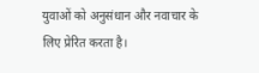युवाओं को अनुसंधान और नवाचार के लिए प्रेरित करता है।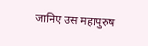जानिए उस महापुरुष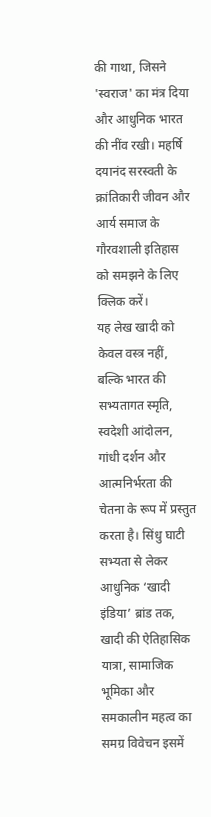की गाथा, जिसने 'स्वराज' का मंत्र दिया और आधुनिक भारत की नींव रखी। महर्षि दयानंद सरस्वती के क्रांतिकारी जीवन और आर्य समाज के गौरवशाली इतिहास को समझने के लिए क्लिक करें।
यह लेख खादी को केवल वस्त्र नहीं, बल्कि भारत की सभ्यतागत स्मृति, स्वदेशी आंदोलन, गांधी दर्शन और आत्मनिर्भरता की चेतना के रूप में प्रस्तुत करता है। सिंधु घाटी सभ्यता से लेकर आधुनिक ‘खादी इंडिया’ ब्रांड तक, खादी की ऐतिहासिक यात्रा, सामाजिक भूमिका और समकालीन महत्व का समग्र विवेचन इसमें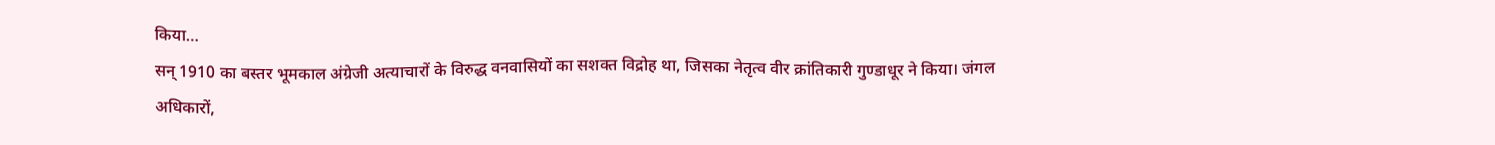किया…
सन् 1910 का बस्तर भूमकाल अंग्रेजी अत्याचारों के विरुद्ध वनवासियों का सशक्त विद्रोह था, जिसका नेतृत्व वीर क्रांतिकारी गुण्डाधूर ने किया। जंगल अधिकारों,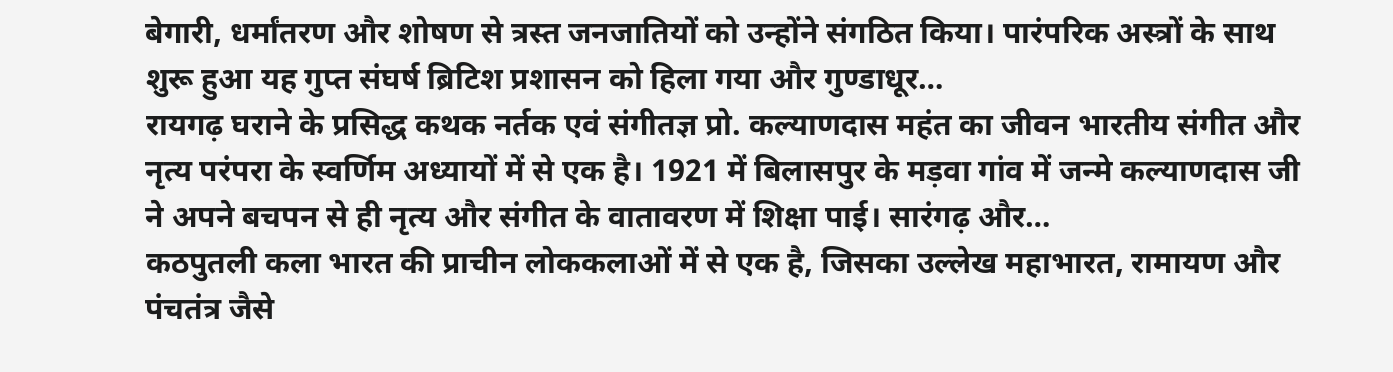बेगारी, धर्मांतरण और शोषण से त्रस्त जनजातियों को उन्होंने संगठित किया। पारंपरिक अस्त्रों के साथ शुरू हुआ यह गुप्त संघर्ष ब्रिटिश प्रशासन को हिला गया और गुण्डाधूर…
रायगढ़ घराने के प्रसिद्ध कथक नर्तक एवं संगीतज्ञ प्रो. कल्याणदास महंत का जीवन भारतीय संगीत और नृत्य परंपरा के स्वर्णिम अध्यायों में से एक है। 1921 में बिलासपुर के मड़वा गांव में जन्मे कल्याणदास जी ने अपने बचपन से ही नृत्य और संगीत के वातावरण में शिक्षा पाई। सारंगढ़ और…
कठपुतली कला भारत की प्राचीन लोककलाओं में से एक है, जिसका उल्लेख महाभारत, रामायण और पंचतंत्र जैसे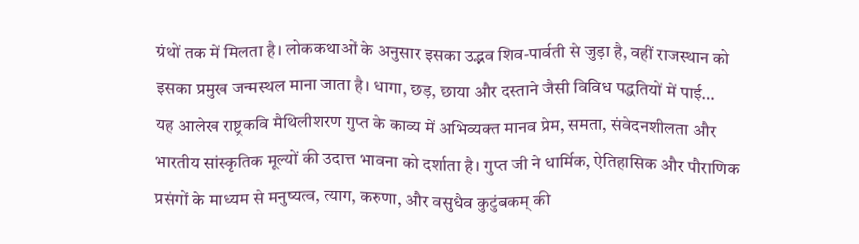ग्रंथों तक में मिलता है। लोककथाओं के अनुसार इसका उद्भव शिव-पार्वती से जुड़ा है, वहीं राजस्थान को इसका प्रमुख जन्मस्थल माना जाता है। धागा, छड़, छाया और दस्ताने जैसी विविध पद्धतियों में पाई…
यह आलेख राष्ट्रकवि मैथिलीशरण गुप्त के काव्य में अभिव्यक्त मानव प्रेम, समता, संवेदनशीलता और भारतीय सांस्कृतिक मूल्यों की उदात्त भावना को दर्शाता है। गुप्त जी ने धार्मिक, ऐतिहासिक और पौराणिक प्रसंगों के माध्यम से मनुष्यत्व, त्याग, करुणा, और वसुधैव कुटुंबकम् की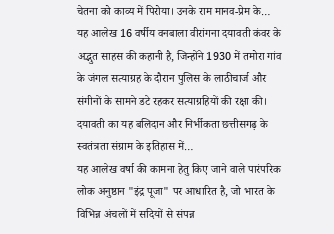चेतना को काव्य में पिरोया। उनके राम मानव-प्रेम के…
यह आलेख 16 वर्षीय वनबाला वीरांगना दयावती कंवर के अद्भुत साहस की कहानी है, जिन्होंने 1930 में तमोरा गांव के जंगल सत्याग्रह के दौरान पुलिस के लाठीचार्ज और संगीनों के सामने डटे रहकर सत्याग्रहियों की रक्षा की। दयावती का यह बलिदान और निर्भीकता छत्तीसगढ़ के स्वतंत्रता संग्राम के इतिहास में…
यह आलेख वर्षा की कामना हेतु किए जाने वाले पारंपरिक लोक अनुष्ठान "इंद्र पूजा" पर आधारित है, जो भारत के विभिन्न अंचलों में सदियों से संपन्न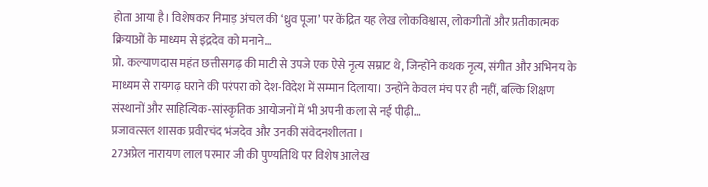होता आया है। विशेषकर निमाड़ अंचल की ‘ध्रुव पूजा’ पर केंद्रित यह लेख लोकविश्वास, लोकगीतों और प्रतीकात्मक क्रियाओं के माध्यम से इंद्रदेव को मनाने…
प्रो. कल्याणदास महंत छत्तीसगढ़ की माटी से उपजे एक ऐसे नृत्य सम्राट थे, जिन्होंने कथक नृत्य, संगीत और अभिनय के माध्यम से रायगढ़ घराने की परंपरा को देश-विदेश में सम्मान दिलाया। उन्होंने केवल मंच पर ही नहीं, बल्कि शिक्षण संस्थानों और साहित्यिक-सांस्कृतिक आयोजनों में भी अपनी कला से नई पीढ़ी…
प्रजावत्सल शासक प्रवीरचंद भंजदेव और उनकी संवेदनशीलता ।
27अप्रेल नारायण लाल परमार जी की पुण्यतिथि पर विशेष आलेख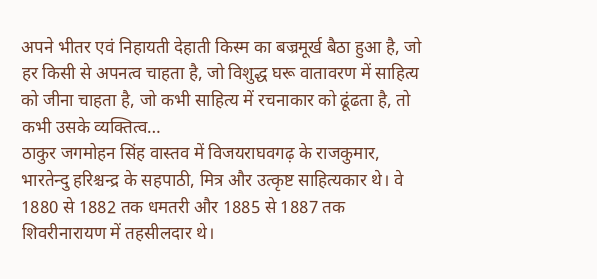अपने भीतर एवं निहायती देहाती किस्म का बज्रमूर्ख बैठा हुआ है, जो हर किसी से अपनत्व चाहता है, जो विशुद्ध घरू वातावरण में साहित्य को जीना चाहता है, जो कभी साहित्य में रचनाकार को ढूंढता है, तो कभी उसके व्यक्तित्व…
ठाकुर जगमोहन सिंह वास्तव में विजयराघवगढ़ के राजकुमार, भारतेन्दु हरिश्चन्द्र के सहपाठी, मित्र और उत्कृष्ट साहित्यकार थे। वे 1880 से 1882 तक धमतरी और 1885 से 1887 तक शिवरीनारायण में तहसीलदार थे।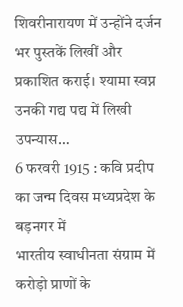शिवरीनारायण में उन्होंने दर्जन भर पुस्तकें लिखीं और प्रकाशित कराई। श्यामा स्वप्न उनकी गद्य पद्य में लिखी उपन्यास…
6 फरवरी 1915 : कवि प्रदीप का जन्म दिवस मध्यप्रदेश के बड़नगर में
भारतीय स्वाधीनता संग्राम में करोड़ो प्राणों के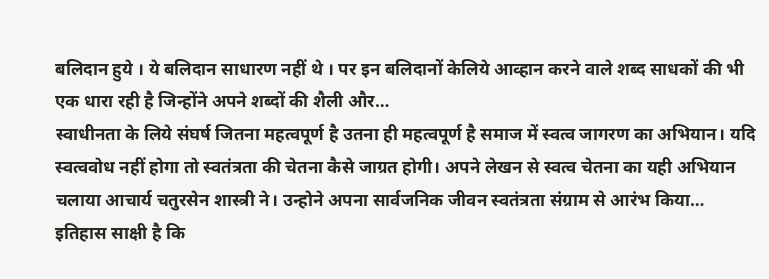बलिदान हुये । ये बलिदान साधारण नहीं थे । पर इन बलिदानों केलिये आव्हान करने वाले शब्द साधकों की भी एक धारा रही है जिन्होंने अपने शब्दों की शैली और…
स्वाधीनता के लिये संघर्ष जितना महत्वपूर्ण है उतना ही महत्वपूर्ण है समाज में स्वत्व जागरण का अभियान। यदि स्वत्ववोध नहीं होगा तो स्वतंत्रता की चेतना कैसे जाग्रत होगी। अपने लेखन से स्वत्व चेतना का यही अभियान चलाया आचार्य चतुरसेन शास्त्री ने। उन्होने अपना सार्वजनिक जीवन स्वतंत्रता संग्राम से आरंभ किया…
इतिहास साक्षी है कि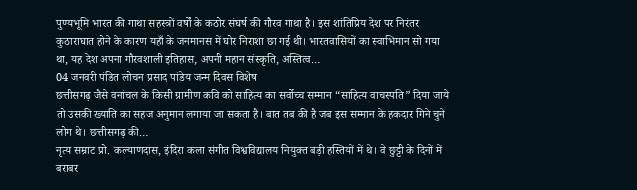पुण्यभूमि भारत की गाथा सहस्त्रों वर्षों के कठोर संघर्ष की गौरव गाथा है। इस शांतिप्रिय देश पर निरंतर कुठाराघात होने के कारण यहाँ के जनमानस में घोर निराशा छा गई थी। भारतवासियों का स्वाभिमान सो गया था, यह देश अपना गौरवशाली इतिहास, अपनी महान संस्कृति, अस्तित्व…
04 जनवरी पंडित लोचन प्रसाद पांडेय जन्म दिवस विशेष
छत्तीसगढ़ जैसे वनांचल के किसी ग्रामीण कवि को साहित्य का सर्वोच्च सम्मान “साहित्य वाचस्पति” दिया जाये तो उसकी ख्याति का सहज अनुमान लगाया जा सकता है। बात तब की है जब इस सम्मान के हकदार गिने चुने लोग थे। छत्तीसगढ़ की…
नृत्य सम्राट प्रो. कल्याणदास, इंदिरा कला संगीत विश्वविद्यालय नियुक्त बड़ी हस्तियों में थे। वे छुट्टी के दिनों में बराबर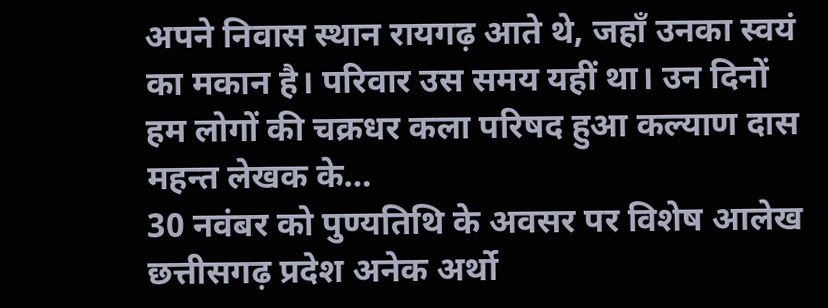अपने निवास स्थान रायगढ़ आते थे, जहाँ उनका स्वयं का मकान है। परिवार उस समय यहीं था। उन दिनों हम लोगों की चक्रधर कला परिषद हुआ कल्याण दास महन्त लेखक के…
30 नवंबर को पुण्यतिथि के अवसर पर विशेष आलेख
छत्तीसगढ़ प्रदेश अनेक अर्थो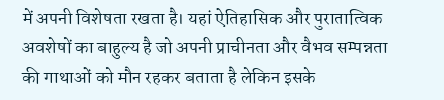में अपनी विशेषता रखता है। यहां ऐतिहासिक और पुरातात्विक अवशेषों का बाहुल्य है जो अपनी प्राचीनता और वैभव सम्पन्नता की गाथाओं को मौन रहकर बताता है लेकिन इसके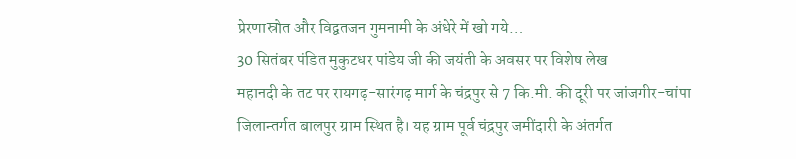प्रेरणास्रोत और विद्वतजन गुमनामी के अंधेरे में खो गये…
30 सितंबर पंडित मुकुटधर पांडेय जी की जयंती के अवसर पर विशेष लेख
महानदी के तट पर रायगढ़-सारंगढ़ मार्ग के चंद्रपुर से 7 कि.मी. की दूरी पर जांजगीर-चांपा जिलान्तर्गत बालपुर ग्राम स्थित है। यह ग्राम पूर्व चंद्रपुर जमींदारी के अंतर्गत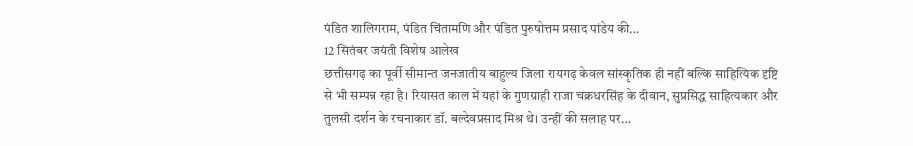पंडित शालिगराम, पंडित चिंतामणि और पंडित पुरुषोत्तम प्रसाद पांडेय की…
12 सितंबर जयंती विशेष आलेख
छत्तीसगढ़ का पूर्वी सीमान्त जनजातीय बाहुल्य जिला रायगढ़ केवल सांस्कृतिक ही नहीं बल्कि साहित्यिक दृष्टि से भी सम्पन्न रहा है। रियासत काल में यहां के गुणग्राही राजा चक्रधरसिंह के दीवान, सुप्रसिद्ध साहित्यकार और तुलसी दर्शन के रचनाकार डॉ. बल्देवप्रसाद मिश्र थे। उन्हीं की सलाह पर…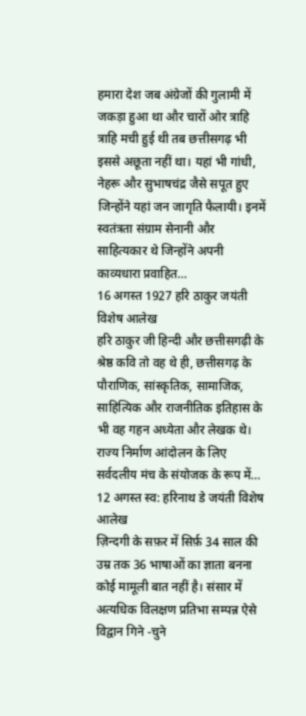हमारा देश जब अंग्रेजों की गुलामी में जकड़ा हुआ था और चारों ओर त्राहि त्राहि मची हुई थी तब छत्तीसगढ़ भी इससे अछूता नहीं था। यहां भी गांधी, नेहरू और सुभाषचंद्र जैसे सपूत हुए जिन्होंने यहां जन जागृति फैलायी। इनमें स्वतंत्रता संग्राम सेनानी और साहित्यकार थे जिन्होंने अपनी काव्यधारा प्रवाहित…
16 अगस्त 1927 हरि ठाकुर जयंती विशेष आलेख
हरि ठाकुर जी हिन्दी और छत्तीसगढ़ी के श्रेष्ठ कवि तो वह थे ही, छत्तीसगढ़ के पौराणिक, सांस्कृतिक, सामाजिक, साहित्यिक और राजनीतिक इतिहास के भी वह गहन अध्येता और लेखक थे। राज्य निर्माण आंदोलन के लिए सर्वदलीय मंच के संयोजक के रूप में…
12 अगस्त स्व: हरिनाथ डे जयंती विशेष आलेख
ज़िन्दगी के सफ़र में सिर्फ़ 34 साल की उम्र तक 36 भाषाओं का ज्ञाता बनना कोई मामूली बात नहीं है। संसार में अत्यधिक विलक्षण प्रतिभा सम्पन्न ऐसे विद्वान गिने -चुने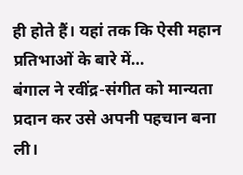ही होते हैं। यहां तक कि ऐसी महान प्रतिभाओं के बारे में…
बंगाल ने रवींद्र-संगीत को मान्यता प्रदान कर उसे अपनी पहचान बना ली।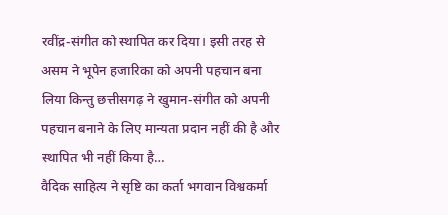रवींद्र-संगीत को स्थापित कर दिया। इसी तरह से असम ने भूपेन हजारिका को अपनी पहचान बना लिया किन्तु छत्तीसगढ़ ने खुमान-संगीत को अपनी पहचान बनाने के लिए मान्यता प्रदान नहीं की है और स्थापित भी नहीं किया है…
वैदिक साहित्य ने सृष्टि का कर्ता भगवान विश्वकर्मा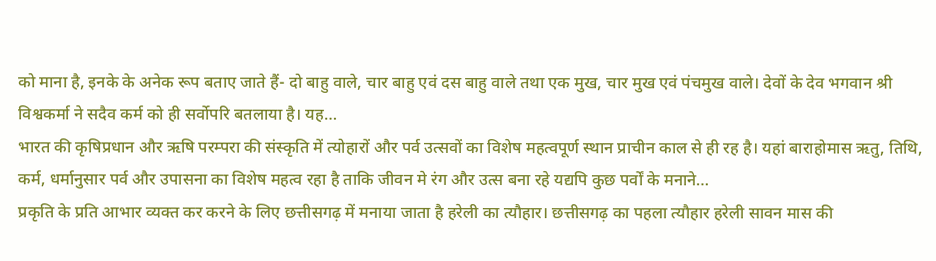को माना है, इनके के अनेक रूप बताए जाते हैं- दो बाहु वाले, चार बाहु एवं दस बाहु वाले तथा एक मुख, चार मुख एवं पंचमुख वाले। देवों के देव भगवान श्री विश्वकर्मा ने सदैव कर्म को ही सर्वोपरि बतलाया है। यह…
भारत की कृषिप्रधान और ऋषि परम्परा की संस्कृति में त्योहारों और पर्व उत्सवों का विशेष महत्वपूर्ण स्थान प्राचीन काल से ही रह है। यहां बाराहोमास ऋतु, तिथि, कर्म, धर्मानुसार पर्व और उपासना का विशेष महत्व रहा है ताकि जीवन मे रंग और उत्स बना रहे यद्यपि कुछ पर्वों के मनाने…
प्रकृति के प्रति आभार व्यक्त कर करने के लिए छत्तीसगढ़ में मनाया जाता है हरेली का त्यौहार। छत्तीसगढ़ का पहला त्यौहार हरेली सावन मास की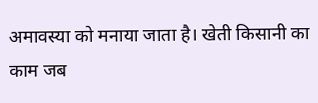अमावस्या को मनाया जाता है। खेती किसानी का काम जब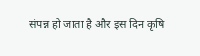संपन्न हो जाता है और इस दिन कृषि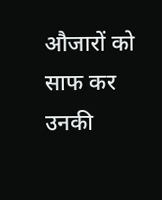औजारों को साफ कर उनकी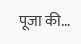पूजा की…